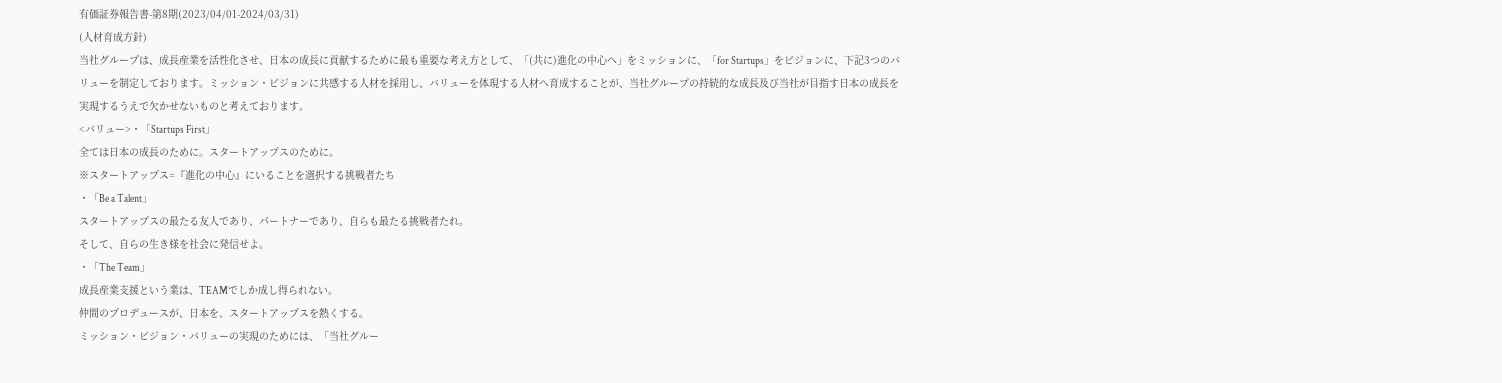有価証券報告書-第8期(2023/04/01-2024/03/31)
(人材育成方針)
当社グループは、成長産業を活性化させ、日本の成長に貢献するために最も重要な考え方として、「(共に)進化の中心へ」をミッションに、「for Startups」をビジョンに、下記3つのバリューを制定しております。ミッション・ビジョンに共感する人材を採用し、バリューを体現する人材へ育成することが、当社グループの持続的な成長及び当社が目指す日本の成長を実現するうえで欠かせないものと考えております。
<バリュー>・「Startups First」
全ては日本の成長のために。スタートアップスのために。
※スタートアップス=『進化の中心』にいることを選択する挑戦者たち
・「Be a Talent」
スタートアップスの最たる友人であり、パートナーであり、自らも最たる挑戦者たれ。
そして、自らの生き様を社会に発信せよ。
・「The Team」
成長産業支援という業は、TEAMでしか成し得られない。
仲間のプロデュースが、日本を、スタートアップスを熱くする。
ミッション・ビジョン・バリューの実現のためには、「当社グルー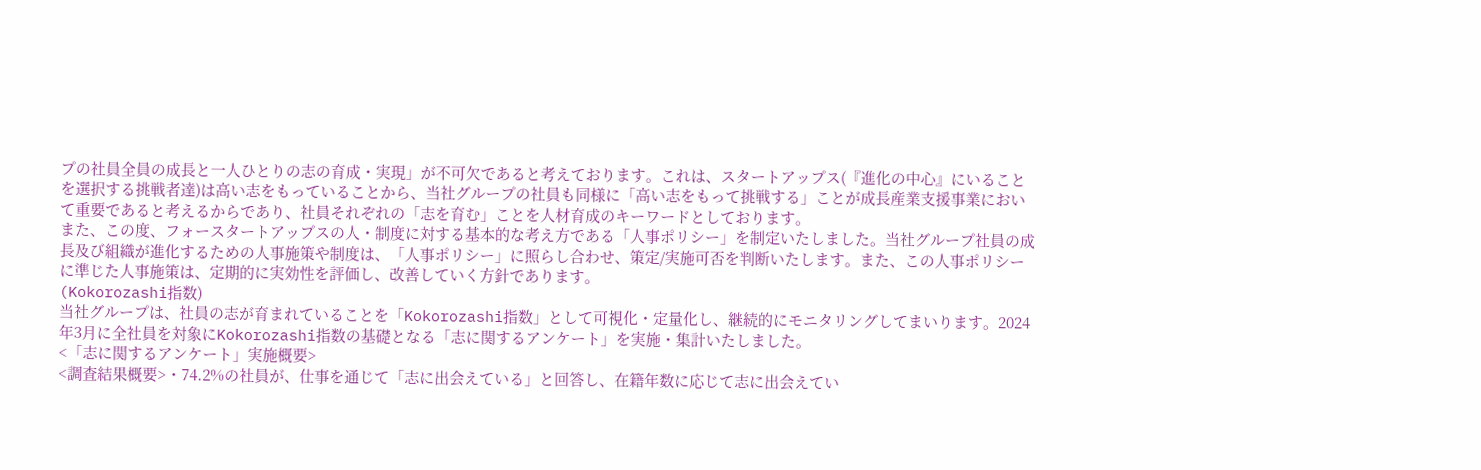プの社員全員の成長と一人ひとりの志の育成・実現」が不可欠であると考えております。これは、スタートアップス(『進化の中心』にいることを選択する挑戦者達)は高い志をもっていることから、当社グループの社員も同様に「高い志をもって挑戦する」ことが成長産業支援事業において重要であると考えるからであり、社員それぞれの「志を育む」ことを人材育成のキーワードとしております。
また、この度、フォースタートアップスの人・制度に対する基本的な考え方である「人事ポリシー」を制定いたしました。当社グループ社員の成長及び組織が進化するための人事施策や制度は、「人事ポリシー」に照らし合わせ、策定/実施可否を判断いたします。また、この人事ポリシーに準じた人事施策は、定期的に実効性を評価し、改善していく方針であります。
(Kokorozashi指数)
当社グループは、社員の志が育まれていることを「Kokorozashi指数」として可視化・定量化し、継続的にモニタリングしてまいります。2024年3月に全社員を対象にKokorozashi指数の基礎となる「志に関するアンケート」を実施・集計いたしました。
<「志に関するアンケート」実施概要>
<調査結果概要>・74.2%の社員が、仕事を通じて「志に出会えている」と回答し、在籍年数に応じて志に出会えてい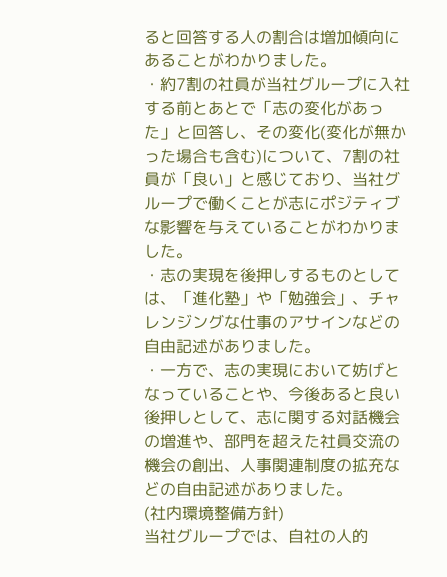ると回答する人の割合は増加傾向にあることがわかりました。
・約7割の社員が当社グループに入社する前とあとで「志の変化があった」と回答し、その変化(変化が無かった場合も含む)について、7割の社員が「良い」と感じており、当社グループで働くことが志にポジティブな影響を与えていることがわかりました。
・志の実現を後押しするものとしては、「進化塾」や「勉強会」、チャレンジングな仕事のアサインなどの自由記述がありました。
・一方で、志の実現において妨げとなっていることや、今後あると良い後押しとして、志に関する対話機会の増進や、部門を超えた社員交流の機会の創出、人事関連制度の拡充などの自由記述がありました。
(社内環境整備方針)
当社グループでは、自社の人的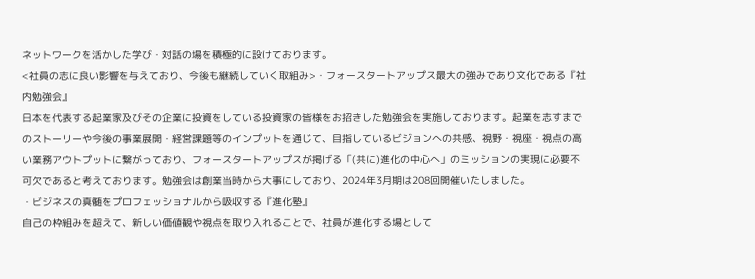ネットワークを活かした学び・対話の場を積極的に設けております。
<社員の志に良い影響を与えており、今後も継続していく取組み>・フォースタートアップス最大の強みであり文化である『社内勉強会』
日本を代表する起業家及びその企業に投資をしている投資家の皆様をお招きした勉強会を実施しております。起業を志すまでのストーリーや今後の事業展開・経営課題等のインプットを通じて、目指しているビジョンへの共感、視野・視座・視点の高い業務アウトプットに繋がっており、フォースタートアップスが掲げる「(共に)進化の中心へ」のミッションの実現に必要不可欠であると考えております。勉強会は創業当時から大事にしており、2024年3月期は208回開催いたしました。
・ビジネスの真髄をプロフェッショナルから吸収する『進化塾』
自己の枠組みを超えて、新しい価値観や視点を取り入れることで、社員が進化する場として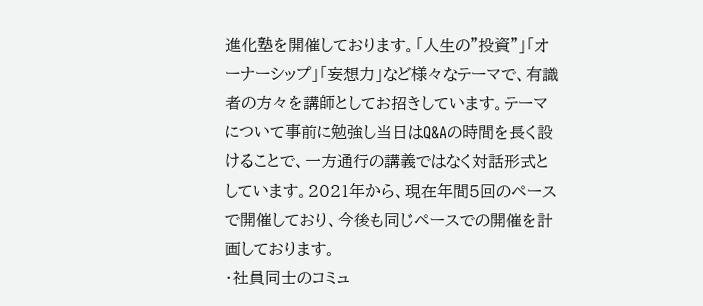進化塾を開催しております。「人生の”投資”」「オーナーシップ」「妄想力」など様々なテーマで、有識者の方々を講師としてお招きしています。テーマについて事前に勉強し当日はQ&Aの時間を長く設けることで、一方通行の講義ではなく対話形式としています。2021年から、現在年間5回のペースで開催しており、今後も同じペースでの開催を計画しております。
・社員同士のコミュ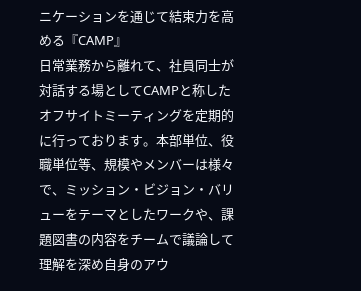ニケーションを通じて結束力を高める『CAMP』
日常業務から離れて、社員同士が対話する場としてCAMPと称したオフサイトミーティングを定期的に行っております。本部単位、役職単位等、規模やメンバーは様々で、ミッション・ビジョン・バリューをテーマとしたワークや、課題図書の内容をチームで議論して理解を深め自身のアウ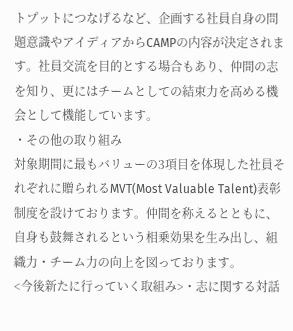トプットにつなげるなど、企画する社員自身の問題意識やアイディアからCAMPの内容が決定されます。社員交流を目的とする場合もあり、仲間の志を知り、更にはチームとしての結束力を高める機会として機能しています。
・その他の取り組み
対象期間に最もバリューの3項目を体現した社員それぞれに贈られるMVT(Most Valuable Talent)表彰制度を設けております。仲間を称えるとともに、自身も鼓舞されるという相乗効果を生み出し、組織力・チーム力の向上を図っております。
<今後新たに行っていく取組み>・志に関する対話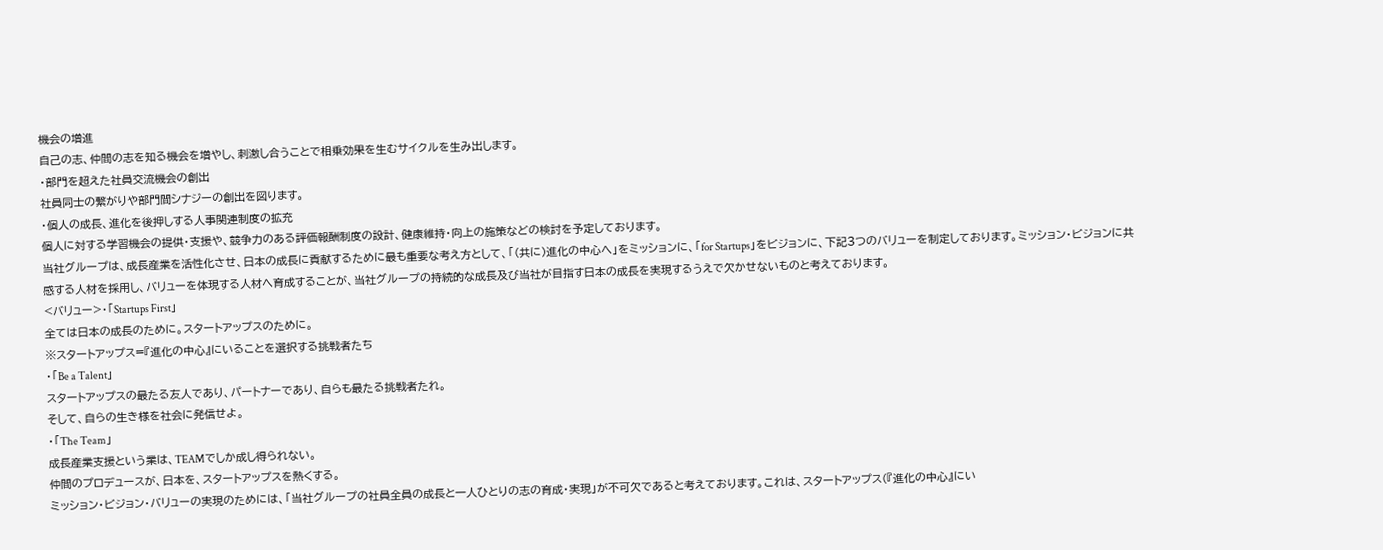機会の増進
自己の志、仲間の志を知る機会を増やし、刺激し合うことで相乗効果を生むサイクルを生み出します。
・部門を超えた社員交流機会の創出
社員同士の繋がりや部門間シナジーの創出を図ります。
・個人の成長、進化を後押しする人事関連制度の拡充
個人に対する学習機会の提供・支援や、競争力のある評価報酬制度の設計、健康維持・向上の施策などの検討を予定しております。
当社グループは、成長産業を活性化させ、日本の成長に貢献するために最も重要な考え方として、「(共に)進化の中心へ」をミッションに、「for Startups」をビジョンに、下記3つのバリューを制定しております。ミッション・ビジョンに共感する人材を採用し、バリューを体現する人材へ育成することが、当社グループの持続的な成長及び当社が目指す日本の成長を実現するうえで欠かせないものと考えております。
<バリュー>・「Startups First」
全ては日本の成長のために。スタートアップスのために。
※スタートアップス=『進化の中心』にいることを選択する挑戦者たち
・「Be a Talent」
スタートアップスの最たる友人であり、パートナーであり、自らも最たる挑戦者たれ。
そして、自らの生き様を社会に発信せよ。
・「The Team」
成長産業支援という業は、TEAMでしか成し得られない。
仲間のプロデュースが、日本を、スタートアップスを熱くする。
ミッション・ビジョン・バリューの実現のためには、「当社グループの社員全員の成長と一人ひとりの志の育成・実現」が不可欠であると考えております。これは、スタートアップス(『進化の中心』にい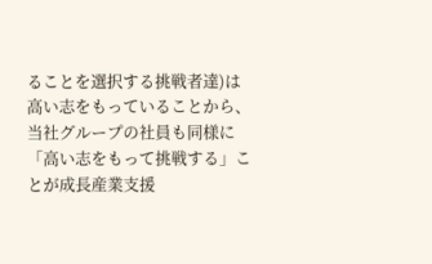ることを選択する挑戦者達)は高い志をもっていることから、当社グループの社員も同様に「高い志をもって挑戦する」ことが成長産業支援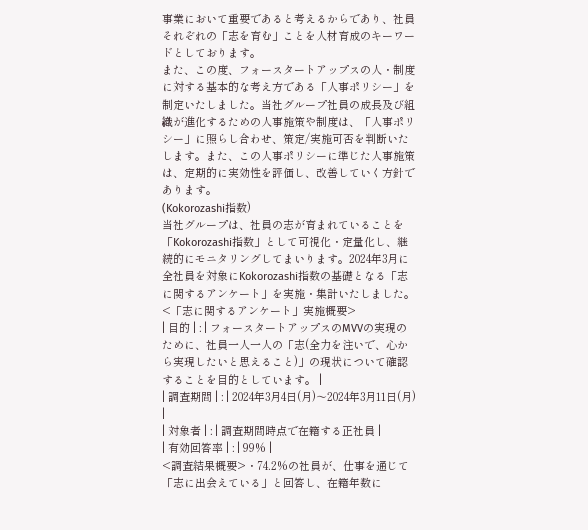事業において重要であると考えるからであり、社員それぞれの「志を育む」ことを人材育成のキーワードとしております。
また、この度、フォースタートアップスの人・制度に対する基本的な考え方である「人事ポリシー」を制定いたしました。当社グループ社員の成長及び組織が進化するための人事施策や制度は、「人事ポリシー」に照らし合わせ、策定/実施可否を判断いたします。また、この人事ポリシーに準じた人事施策は、定期的に実効性を評価し、改善していく方針であります。
(Kokorozashi指数)
当社グループは、社員の志が育まれていることを「Kokorozashi指数」として可視化・定量化し、継続的にモニタリングしてまいります。2024年3月に全社員を対象にKokorozashi指数の基礎となる「志に関するアンケート」を実施・集計いたしました。
<「志に関するアンケート」実施概要>
| 目的 | : | フォースタートアップスのMVVの実現のために、社員一人一人の「志(全力を注いで、心から実現したいと思えること)」の現状について確認することを目的としています。 |
| 調査期間 | : | 2024年3月4日(月)〜2024年3月11日(月) |
| 対象者 | : | 調査期間時点で在籍する正社員 |
| 有効回答率 | : | 99% |
<調査結果概要>・74.2%の社員が、仕事を通じて「志に出会えている」と回答し、在籍年数に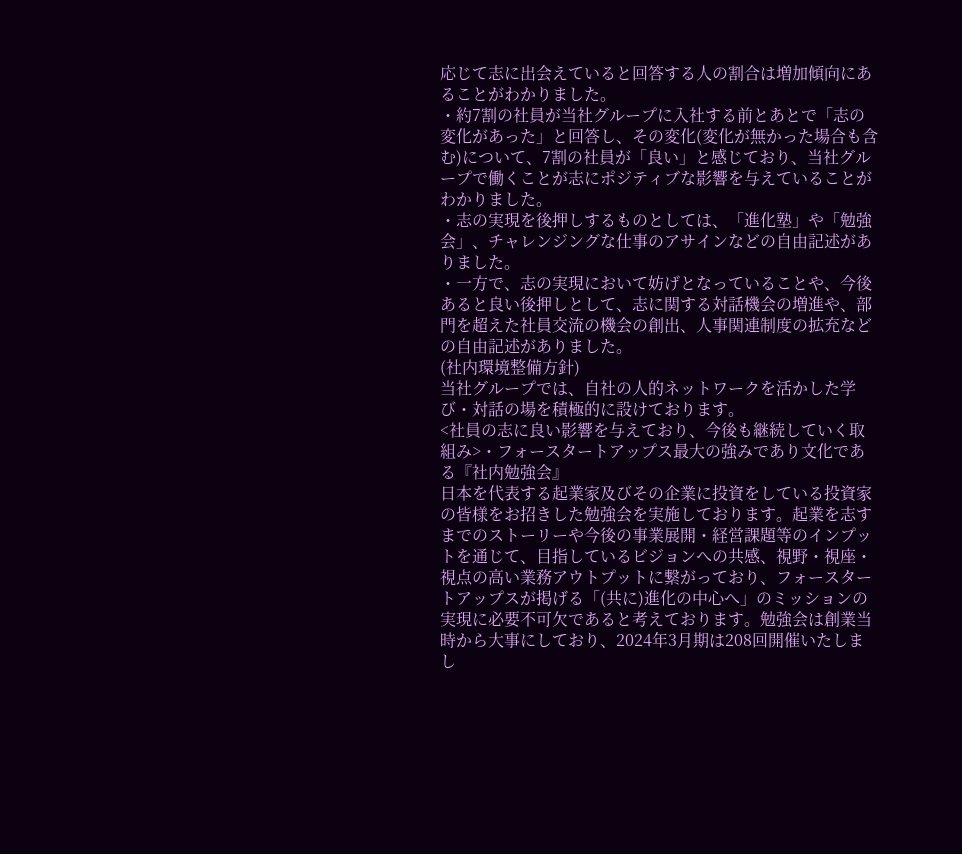応じて志に出会えていると回答する人の割合は増加傾向にあることがわかりました。
・約7割の社員が当社グループに入社する前とあとで「志の変化があった」と回答し、その変化(変化が無かった場合も含む)について、7割の社員が「良い」と感じており、当社グループで働くことが志にポジティブな影響を与えていることがわかりました。
・志の実現を後押しするものとしては、「進化塾」や「勉強会」、チャレンジングな仕事のアサインなどの自由記述がありました。
・一方で、志の実現において妨げとなっていることや、今後あると良い後押しとして、志に関する対話機会の増進や、部門を超えた社員交流の機会の創出、人事関連制度の拡充などの自由記述がありました。
(社内環境整備方針)
当社グループでは、自社の人的ネットワークを活かした学び・対話の場を積極的に設けております。
<社員の志に良い影響を与えており、今後も継続していく取組み>・フォースタートアップス最大の強みであり文化である『社内勉強会』
日本を代表する起業家及びその企業に投資をしている投資家の皆様をお招きした勉強会を実施しております。起業を志すまでのストーリーや今後の事業展開・経営課題等のインプットを通じて、目指しているビジョンへの共感、視野・視座・視点の高い業務アウトプットに繋がっており、フォースタートアップスが掲げる「(共に)進化の中心へ」のミッションの実現に必要不可欠であると考えております。勉強会は創業当時から大事にしており、2024年3月期は208回開催いたしまし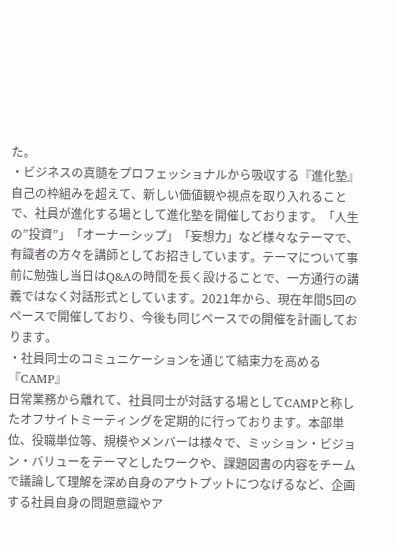た。
・ビジネスの真髄をプロフェッショナルから吸収する『進化塾』
自己の枠組みを超えて、新しい価値観や視点を取り入れることで、社員が進化する場として進化塾を開催しております。「人生の”投資”」「オーナーシップ」「妄想力」など様々なテーマで、有識者の方々を講師としてお招きしています。テーマについて事前に勉強し当日はQ&Aの時間を長く設けることで、一方通行の講義ではなく対話形式としています。2021年から、現在年間5回のペースで開催しており、今後も同じペースでの開催を計画しております。
・社員同士のコミュニケーションを通じて結束力を高める『CAMP』
日常業務から離れて、社員同士が対話する場としてCAMPと称したオフサイトミーティングを定期的に行っております。本部単位、役職単位等、規模やメンバーは様々で、ミッション・ビジョン・バリューをテーマとしたワークや、課題図書の内容をチームで議論して理解を深め自身のアウトプットにつなげるなど、企画する社員自身の問題意識やア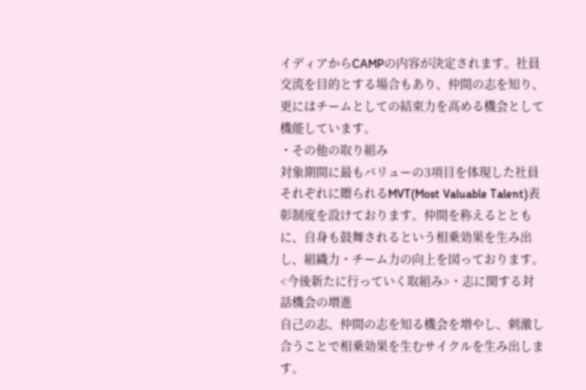イディアからCAMPの内容が決定されます。社員交流を目的とする場合もあり、仲間の志を知り、更にはチームとしての結束力を高める機会として機能しています。
・その他の取り組み
対象期間に最もバリューの3項目を体現した社員それぞれに贈られるMVT(Most Valuable Talent)表彰制度を設けております。仲間を称えるとともに、自身も鼓舞されるという相乗効果を生み出し、組織力・チーム力の向上を図っております。
<今後新たに行っていく取組み>・志に関する対話機会の増進
自己の志、仲間の志を知る機会を増やし、刺激し合うことで相乗効果を生むサイクルを生み出します。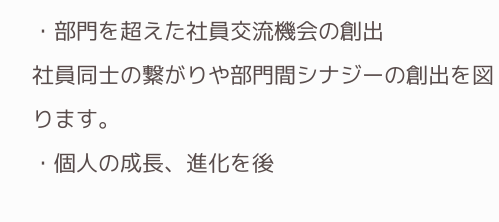・部門を超えた社員交流機会の創出
社員同士の繋がりや部門間シナジーの創出を図ります。
・個人の成長、進化を後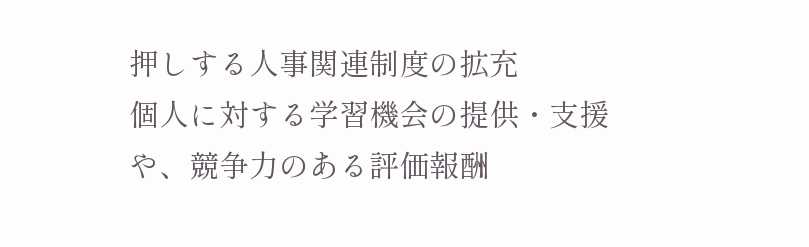押しする人事関連制度の拡充
個人に対する学習機会の提供・支援や、競争力のある評価報酬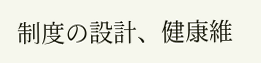制度の設計、健康維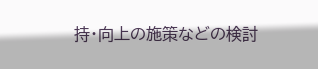持・向上の施策などの検討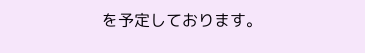を予定しております。